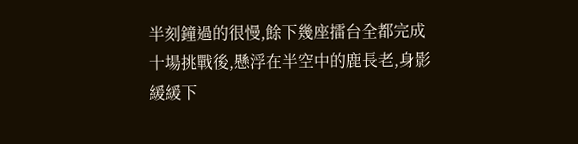半刻鐘過的很慢,餘下幾座擂台全都完成十場挑戰後,懸浮在半空中的鹿長老,身影緩緩下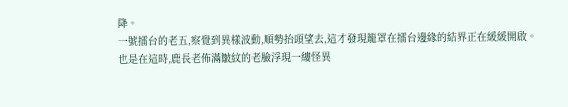降。
一號擂台的老五,察覺到異樣波動,順勢抬頭望去,這才發現籠罩在擂台邊緣的結界正在緩緩開啟。
也是在這時,鹿長老佈滿皺紋的老臉浮現一縷怪異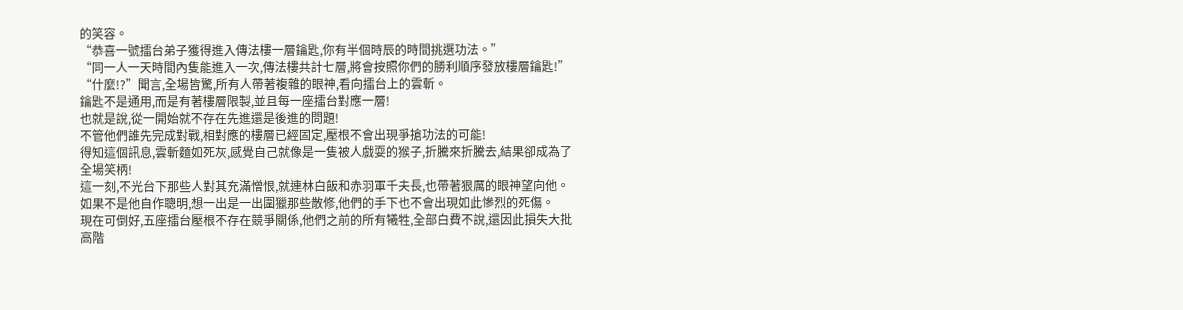的笑容。
“恭喜一號擂台弟子獲得進入傳法樓一層鑰匙,你有半個時辰的時間挑選功法。”
“同一人一天時間內隻能進入一次,傳法樓共計七層,將會按照你們的勝利順序發放樓層鑰匙!”
“什麼!?”聞言,全場皆驚,所有人帶著複雜的眼神,看向擂台上的雲斬。
鑰匙不是通用,而是有著樓層限製,並且每一座擂台對應一層!
也就是說,從一開始就不存在先進還是後進的問題!
不管他們誰先完成對戰,相對應的樓層已經固定,壓根不會出現爭搶功法的可能!
得知這個訊息,雲斬麵如死灰,感覺自己就像是一隻被人戲耍的猴子,折騰來折騰去,結果卻成為了全場笑柄!
這一刻,不光台下那些人對其充滿憎恨,就連林白飯和赤羽軍千夫長,也帶著狠厲的眼神望向他。
如果不是他自作聰明,想一出是一出圍獵那些散修,他們的手下也不會出現如此慘烈的死傷。
現在可倒好,五座擂台壓根不存在競爭關係,他們之前的所有犧牲,全部白費不說,還因此損失大批高階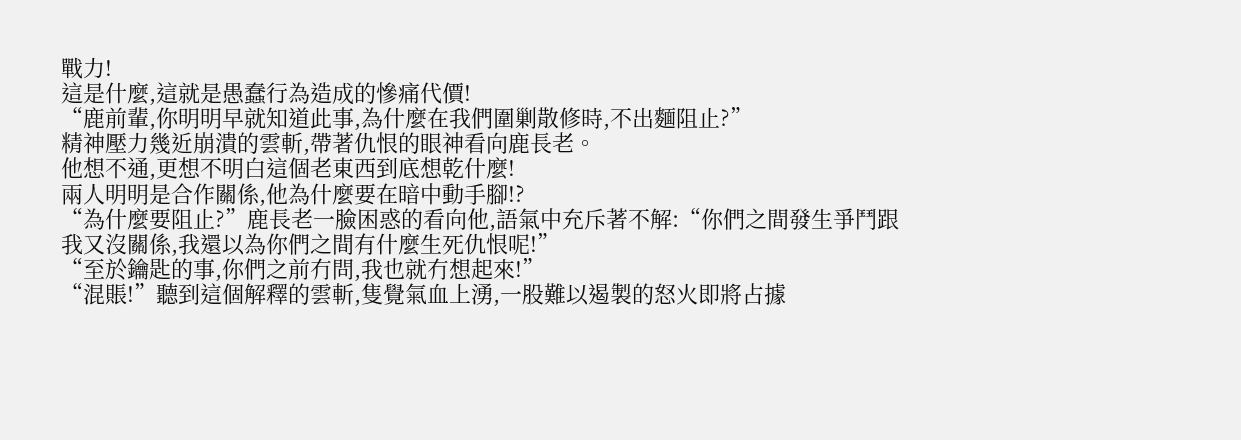戰力!
這是什麼,這就是愚蠢行為造成的慘痛代價!
“鹿前輩,你明明早就知道此事,為什麼在我們圍剿散修時,不出麵阻止?”
精神壓力幾近崩潰的雲斬,帶著仇恨的眼神看向鹿長老。
他想不通,更想不明白這個老東西到底想乾什麼!
兩人明明是合作關係,他為什麼要在暗中動手腳!?
“為什麼要阻止?”鹿長老一臉困惑的看向他,語氣中充斥著不解:“你們之間發生爭鬥跟我又沒關係,我還以為你們之間有什麼生死仇恨呢!”
“至於鑰匙的事,你們之前冇問,我也就冇想起來!”
“混賬!”聽到這個解釋的雲斬,隻覺氣血上湧,一股難以遏製的怒火即將占據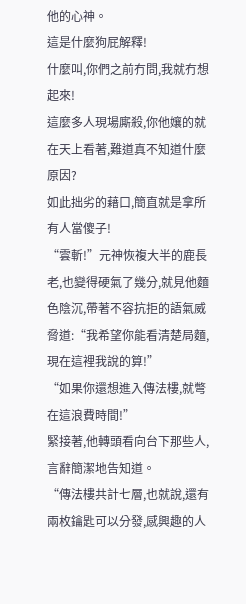他的心神。
這是什麼狗屁解釋!
什麼叫,你們之前冇問,我就冇想起來!
這麼多人現場廝殺,你他孃的就在天上看著,難道真不知道什麼原因?
如此拙劣的藉口,簡直就是拿所有人當傻子!
“雲斬!”元神恢複大半的鹿長老,也變得硬氣了幾分,就見他麵色陰沉,帶著不容抗拒的語氣威脅道:“我希望你能看清楚局麵,現在這裡我說的算!”
“如果你還想進入傳法樓,就彆在這浪費時間!”
緊接著,他轉頭看向台下那些人,言辭簡潔地告知道。
“傳法樓共計七層,也就說,還有兩枚鑰匙可以分發,感興趣的人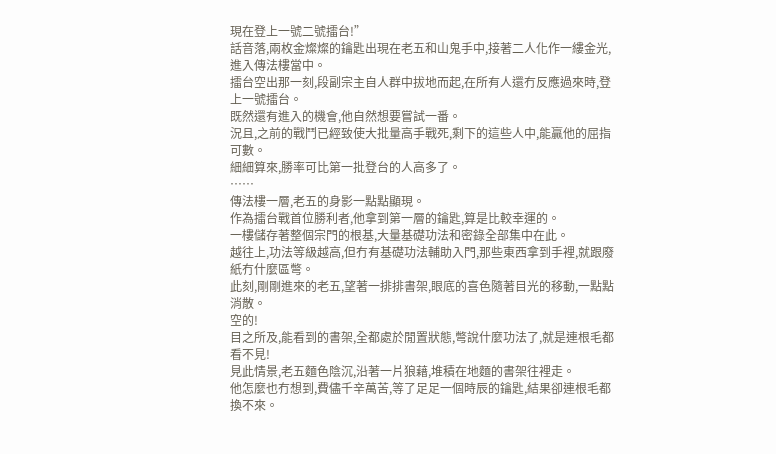現在登上一號二號擂台!”
話音落,兩枚金燦燦的鑰匙出現在老五和山鬼手中,接著二人化作一縷金光,進入傳法樓當中。
擂台空出那一刻,段副宗主自人群中拔地而起,在所有人還冇反應過來時,登上一號擂台。
既然還有進入的機會,他自然想要嘗試一番。
況且,之前的戰鬥已經致使大批量高手戰死,剩下的這些人中,能贏他的屈指可數。
細細算來,勝率可比第一批登台的人高多了。
……
傳法樓一層,老五的身影一點點顯現。
作為擂台戰首位勝利者,他拿到第一層的鑰匙,算是比較幸運的。
一樓儲存著整個宗門的根基,大量基礎功法和密錄全部集中在此。
越往上,功法等級越高,但冇有基礎功法輔助入門,那些東西拿到手裡,就跟廢紙冇什麼區彆。
此刻,剛剛進來的老五,望著一排排書架,眼底的喜色隨著目光的移動,一點點消散。
空的!
目之所及,能看到的書架,全都處於閒置狀態,彆說什麼功法了,就是連根毛都看不見!
見此情景,老五麵色陰沉,沿著一片狼藉,堆積在地麵的書架往裡走。
他怎麼也冇想到,費儘千辛萬苦,等了足足一個時辰的鑰匙,結果卻連根毛都換不來。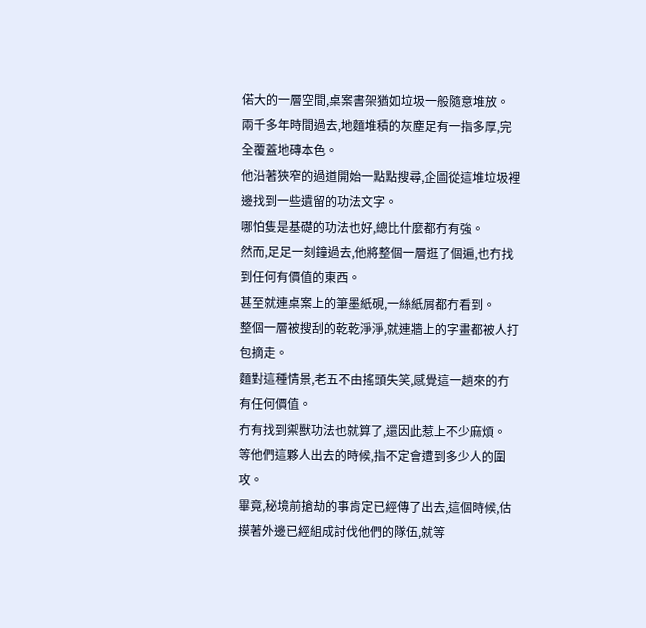偌大的一層空間,桌案書架猶如垃圾一般隨意堆放。
兩千多年時間過去,地麵堆積的灰塵足有一指多厚,完全覆蓋地磚本色。
他沿著狹窄的過道開始一點點搜尋,企圖從這堆垃圾裡邊找到一些遺留的功法文字。
哪怕隻是基礎的功法也好,總比什麼都冇有強。
然而,足足一刻鐘過去,他將整個一層逛了個遍,也冇找到任何有價值的東西。
甚至就連桌案上的筆墨紙硯,一絲紙屑都冇看到。
整個一層被搜刮的乾乾淨淨,就連牆上的字畫都被人打包摘走。
麵對這種情景,老五不由搖頭失笑,感覺這一趟來的冇有任何價值。
冇有找到禦獸功法也就算了,還因此惹上不少麻煩。
等他們這夥人出去的時候,指不定會遭到多少人的圍攻。
畢竟,秘境前搶劫的事肯定已經傳了出去,這個時候,估摸著外邊已經組成討伐他們的隊伍,就等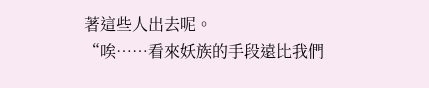著這些人出去呢。
“唉……看來妖族的手段遠比我們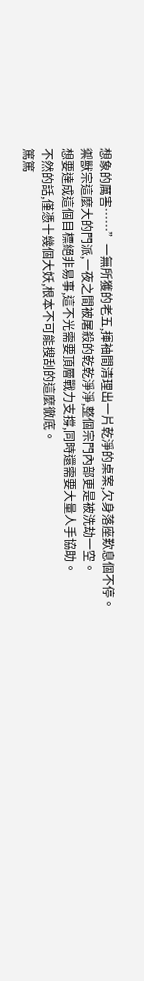想象的厲害……”一無所獲的老五,揮袖間清理出一片乾淨的桌案,欠身落座歎息個不停。
禦獸宗這麼大的門派,一夜之間被屠殺的乾乾淨淨,整個宗門內部更是被洗劫一空。
想要達成這個目標絕非易事,這不光需要頂層戰力支撐,同時還需要大量人手協助。
不然的話,僅憑十幾個大妖,根本不可能搜刮的這麼徹底。
篤篤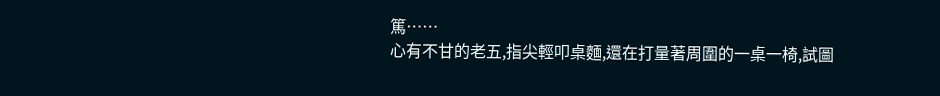篤……
心有不甘的老五,指尖輕叩桌麵,還在打量著周圍的一桌一椅,試圖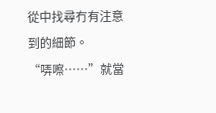從中找尋冇有注意到的細節。
“哢嚓……”就當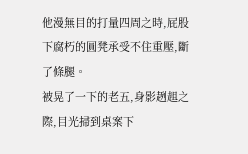他漫無目的打量四周之時,屁股下腐朽的圓凳承受不住重壓,斷了條腿。
被晃了一下的老五,身影趔趄之際,目光掃到桌案下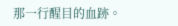那一行醒目的血跡。